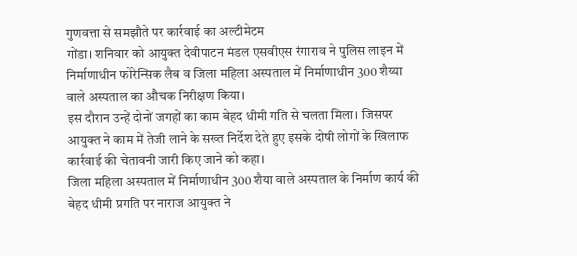गुणवत्ता से समझौते पर कार्रवाई का अल्टीमेटम
गोंडा। शनिवार को आयुक्त देवीपाटन मंडल एसवीएस रंगाराव ने पुलिस लाइन में निर्माणाधीन फोरेन्सिक लैब व जिला महिला अस्पताल में निर्माणाधीन 300 शैय्या वाले अस्पताल का औचक निरीक्षण किया।
इस दौरान उन्हें दोनों जगहों का काम बेहद धीमी गति से चलता मिला। जिसपर आयुक्त ने काम में तेजी लाने के सख्त निर्देश देते हुए इसके दोषी लोगों के खिलाफ कार्रवाई की चेतावनी जारी किए जाने को कहा।
जिला महिला अस्पताल में निर्माणाधीन 300 शैया वाले अस्पताल के निर्माण कार्य की बेहद धीमी प्रगति पर नाराज आयुक्त ने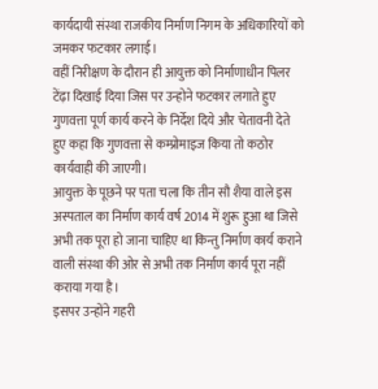कार्यदायी संस्था राजकीय निर्माण निगम के अधिकारियों को जमकर फटकार लगाई।
वहीं निरीक्षण के दौरान ही आयुक्त को निर्माणाधीन पिलर टेंढ़ा दिखाई दिया जिस पर उन्होने फटकार लगाते हुए गुणवत्ता पूर्ण कार्य करने के निर्देश दिये और चेतावनी देते हुए कहा कि गुणवत्ता से कम्प्रोमाइज किया तो कठोर कार्यवाही की जाएगी।
आयुक्त के पूछने पर पता चला कि तीन सौ शैया वाले इस अस्पताल का निर्माण कार्य वर्ष 2014 में शुरू हुआ था जिसे अभी तक पूरा हो जाना चाहिए था किन्तु निर्माण कार्य कराने वाली संस्था की ओर से अभी तक निर्माण कार्य पूरा नहीं कराया गया है।
इसपर उन्होंने गहरी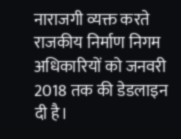नाराजगी व्यक्त करते राजकीय निर्माण निगम अधिकारियों को जनवरी 2018 तक की डेडलाइन दी है।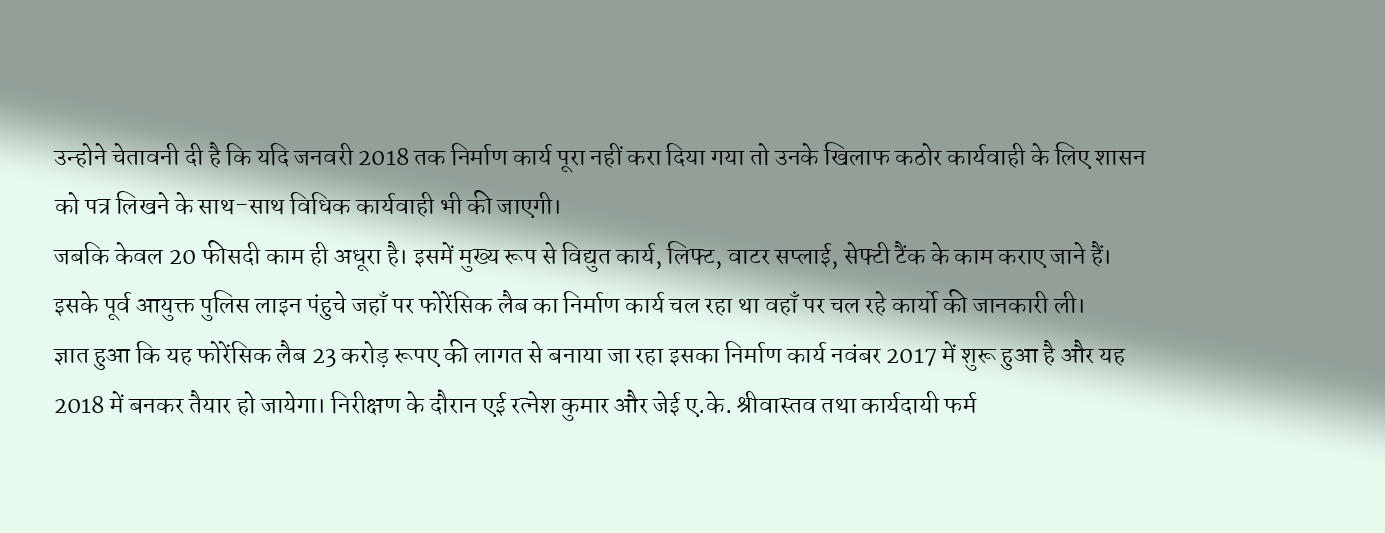उन्होने चेतावनी दी है कि यदि जनवरी 2018 तक निर्माण कार्य पूरा नहीं करा दिया गया तो उनके खिलाफ कठोर कार्यवाही के लिए शासन को पत्र लिखने के साथ-साथ विधिक कार्यवाही भी की जाएगी।
जबकि केवल 20 फीसदी काम ही अधूरा है। इसमें मुख्य रूप से विद्युत कार्य, लिफ्ट, वाटर सप्लाई, सेफ्टी टैंक के काम कराए जाने हैं। इसके पूर्व आयुक्त पुलिस लाइन पंहुचे जहाँ पर फोरेंसिक लैब का निर्माण कार्य चल रहा था वहाँ पर चल रहे कार्यो की जानकारी ली।
ज्ञात हुआ कि यह फोरेंसिक लैब 23 करोड़ रूपए की लागत से बनाया जा रहा इसका निर्माण कार्य नवंबर 2017 में शुरू हुआ है और यह 2018 में बनकर तैयार हो जायेगा। निरीक्षण के दौरान एई रत्नेश कुमार और जेई ए.के. श्रीवास्तव तथा कार्यदायी फर्म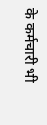के कर्मचारी भी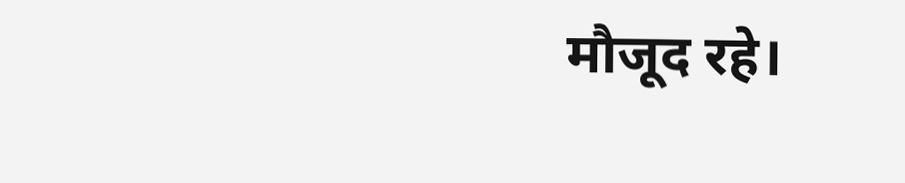मौजूद रहे।